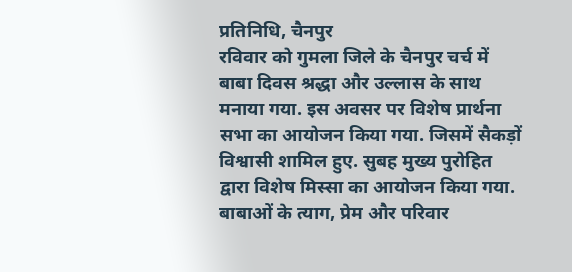प्रतिनिधि, चैनपुर
रविवार को गुमला जिले के चैनपुर चर्च में बाबा दिवस श्रद्धा और उल्लास के साथ मनाया गया. इस अवसर पर विशेष प्रार्थना सभा का आयोजन किया गया. जिसमें सैकड़ों विश्वासी शामिल हुए. सुबह मुख्य पुरोहित द्वारा विशेष मिस्सा का आयोजन किया गया. बाबाओं के त्याग, प्रेम और परिवार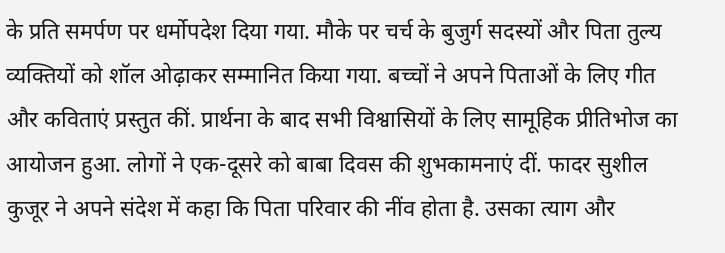के प्रति समर्पण पर धर्मोपदेश दिया गया. मौके पर चर्च के बुजुर्ग सदस्यों और पिता तुल्य व्यक्तियों को शॉल ओढ़ाकर सम्मानित किया गया. बच्चों ने अपने पिताओं के लिए गीत और कविताएं प्रस्तुत कीं. प्रार्थना के बाद सभी विश्वासियों के लिए सामूहिक प्रीतिभोज का आयोजन हुआ. लोगों ने एक-दूसरे को बाबा दिवस की शुभकामनाएं दीं. फादर सुशील कुजूर ने अपने संदेश में कहा कि पिता परिवार की नींव होता है. उसका त्याग और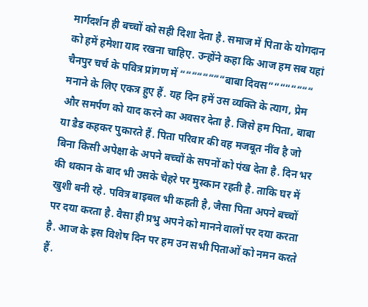मार्गदर्शन ही बच्चों को सही दिशा देता है. समाज में पिता के योगदान को हमें हमेशा याद रखना चाहिए. उन्होंने कहा कि आज हम सब यहां चैनपुर चर्च के पवित्र प्रांगण में ””””””””बाबा दिवस”””””””” मनाने के लिए एकत्र हुए हैं. यह दिन हमें उस व्यक्ति के त्याग, प्रेम और समर्पण को याद करने का अवसर देता है. जिसे हम पिता, बाबा या डैड कहकर पुकारते हैं. पिता परिवार की वह मजबूत नींव है जो बिना किसी अपेक्षा के अपने बच्चों के सपनों को पंख देता है. दिन भर की थकान के बाद भी उसके चेहरे पर मुस्कान रहती है. ताकि घर में खुशी बनी रहे. पवित्र बाइबल भी कहती है, जैसा पिता अपने बच्चों पर दया करता है. वैसा ही प्रभु अपने को मानने वालों पर दया करता है. आज के इस विशेष दिन पर हम उन सभी पिताओं को नमन करते हैं.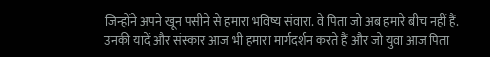जिन्होंने अपने खून पसीने से हमारा भविष्य संवारा. वे पिता जो अब हमारे बीच नहीं हैं. उनकी यादें और संस्कार आज भी हमारा मार्गदर्शन करते हैं और जो युवा आज पिता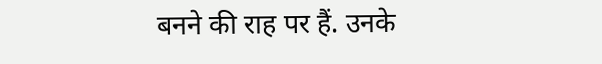बनने की राह पर हैं. उनके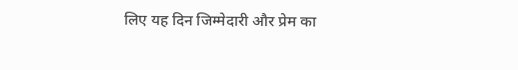लिए यह दिन जिम्मेदारी और प्रेम का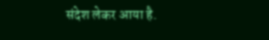संदेश लेकर आया है.